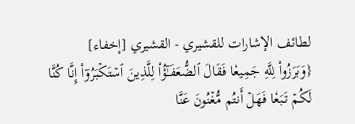لطائف الإشارات للقشيري - القشيري [إخفاء]
{وَبَرَزُواْ لِلَّهِ جَمِيعٗا فَقَالَ ٱلضُّعَفَـٰٓؤُاْ لِلَّذِينَ ٱسۡتَكۡبَرُوٓاْ إِنَّا كُنَّا لَكُمۡ تَبَعٗا فَهَلۡ أَنتُم مُّغۡنُونَ عَنَّا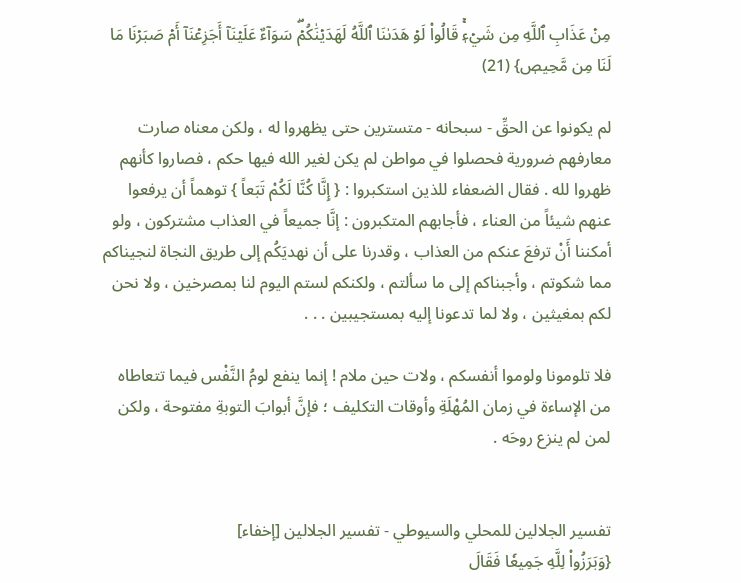مِنۡ عَذَابِ ٱللَّهِ مِن شَيۡءٖۚ قَالُواْ لَوۡ هَدَىٰنَا ٱللَّهُ لَهَدَيۡنَٰكُمۡۖ سَوَآءٌ عَلَيۡنَآ أَجَزِعۡنَآ أَمۡ صَبَرۡنَا مَا لَنَا مِن مَّحِيصٖ} (21)

لم يكونوا عن الحقِّ - سبحانه - متسترين حتى يظهروا له ، ولكن معناه صارت معارفهم ضرورية فحصلوا في مواطن لم يكن لغير الله فيها حكم ، فصاروا كأنهم ظهروا لله . فقال الضعفاء للذين استكبروا : { إِنَّا كُنَّا لَكُمْ تَبَعاً } توهماً أن يرفعوا عنهم شيئاً من العناء ، فأجابهم المتكبرون : إنَّا جميعاً في العذاب مشتركون ، ولو أمكننا أَنْ ترفعَ عنكم من العذاب ، وقدرنا على أن نهديَكُم إلى طريق النجاة لنجيناكم مما شكوتم ، وأجبناكم إلى ما سألتم ، ولكنكم لستم اليوم لنا بمصرخين ، ولا نحن لكم بمغيثين ، ولا لما تدعونا إليه بمستجيبين . . .

فلا تلومونا ولوموا أنفسكم ، ولات حين ملام ! إنما ينفع لومُ النَّفْس فيما تتعاطاه من الإساءة في زمان المُهْلَةِ وأوقات التكليف ؛ فإنَّ أبوابَ التوبةِ مفتوحة ، ولكن لمن لم ينزع روحَه .


تفسير الجلالين للمحلي والسيوطي - تفسير الجلالين [إخفاء]
{وَبَرَزُواْ لِلَّهِ جَمِيعٗا فَقَالَ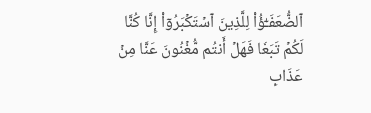ٱلضُّعَفَـٰٓؤُاْ لِلَّذِينَ ٱسۡتَكۡبَرُوٓاْ إِنَّا كُنَّا لَكُمۡ تَبَعٗا فَهَلۡ أَنتُم مُّغۡنُونَ عَنَّا مِنۡ عَذَابِ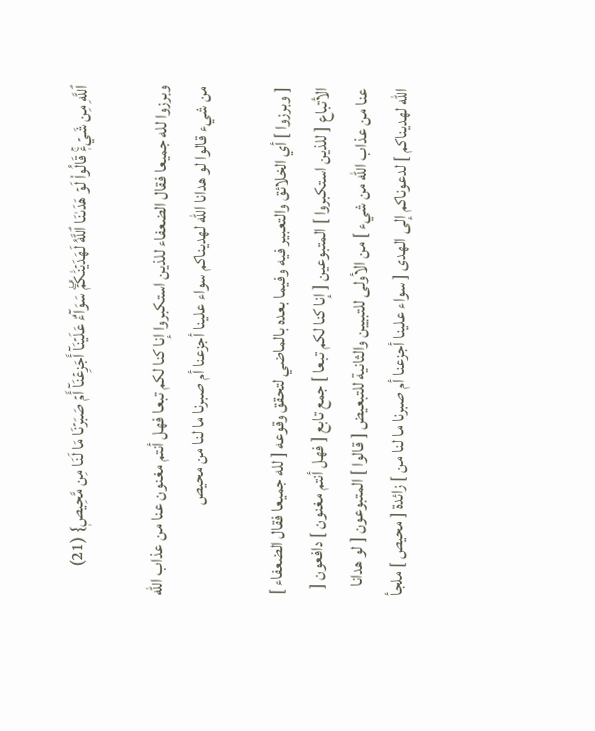ٱللَّهِ مِن شَيۡءٖۚ قَالُواْ لَوۡ هَدَىٰنَا ٱللَّهُ لَهَدَيۡنَٰكُمۡۖ سَوَآءٌ عَلَيۡنَآ أَجَزِعۡنَآ أَمۡ صَبَرۡنَا مَا لَنَا مِن مَّحِيصٖ} (21)

وبرزوا لله جميعا فقال الضعفاء للذين استكبروا إنا كنا لكم تبعا فهل أنتم مغنون عنا من عذاب الله من شيء قالوا لو هدانا الله لهديناكم سواء علينا أجزعنا أم صبرنا ما لنا من محيص

[ وبرزوا ] أي الخلائق والتعبير فيه وفيما بعده بالماضي لتحقق وقوعه [ لله جميعا فقال الضعفاء ] الأتباع [ للذين استكبروا ] المتبوعين [ إنا كنا لكم تبعا ] جمع تابع [ فهل أنتم مغنون ] دافعون [ عنا من عذاب الله من شيء ] من الأولى للتبيين والثانية للتبعيض [ قالوا ] المتبوعون [ لو هدانا الله لهديناكم ] لدعوناكم إلى الهدى [ سواء علينا أجزعنا أم صبرنا ما لنا من ] زائدة [ محيص ] ملجأ